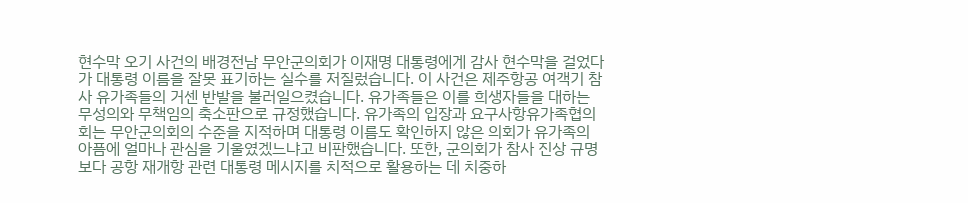현수막 오기 사건의 배경전남 무안군의회가 이재명 대통령에게 감사 현수막을 걸었다가 대통령 이름을 잘못 표기하는 실수를 저질렀습니다. 이 사건은 제주항공 여객기 참사 유가족들의 거센 반발을 불러일으켰습니다. 유가족들은 이를 희생자들을 대하는 무성의와 무책임의 축소판으로 규정했습니다. 유가족의 입장과 요구사항유가족협의회는 무안군의회의 수준을 지적하며 대통령 이름도 확인하지 않은 의회가 유가족의 아픔에 얼마나 관심을 기울였겠느냐고 비판했습니다. 또한, 군의회가 참사 진상 규명보다 공항 재개항 관련 대통령 메시지를 치적으로 활용하는 데 치중하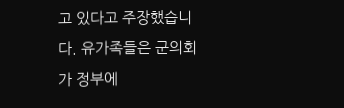고 있다고 주장했습니다. 유가족들은 군의회가 정부에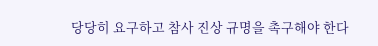당당히 요구하고 참사 진상 규명을 촉구해야 한다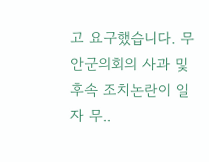고 요구했습니다. 무안군의회의 사과 및 후속 조치논란이 일자 무..